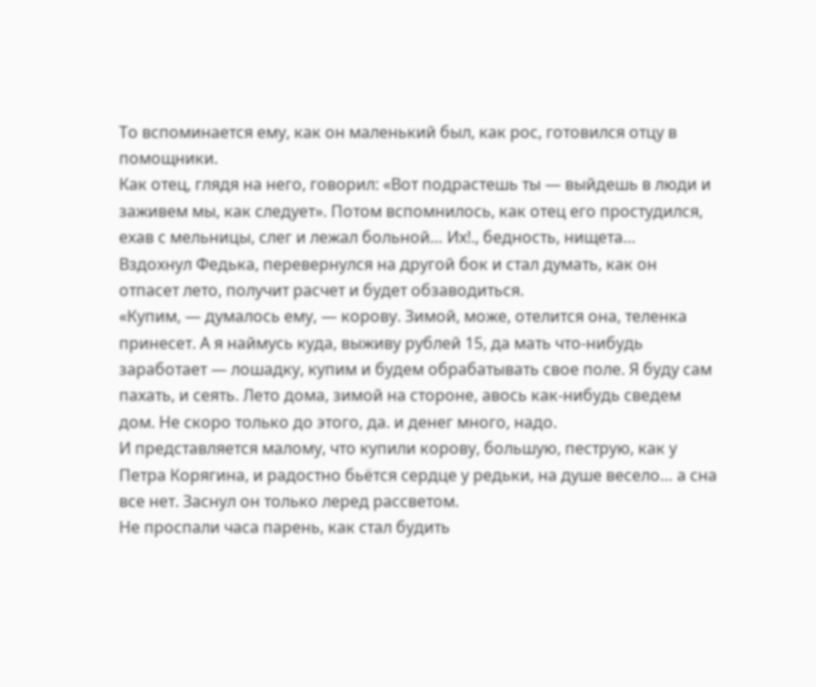То вспоминается ему, как он маленький был, как рос, готовился отцу в помощники.
Как отец, глядя на него, говорил: «Вот подрастешь ты — выйдешь в люди и заживем мы, как следует». Потом вспомнилось, как отец его простудился, ехав с мельницы, слег и лежал больной… Их!., бедность, нищета…
Вздохнул Федька, перевернулся на другой бок и стал думать, как он отпасет лето, получит расчет и будет обзаводиться.
«Купим, — думалось ему, — корову. Зимой, може, отелится она, теленка принесет. А я наймусь куда, выживу рублей 15, да мать что-нибудь заработает — лошадку, купим и будем обрабатывать свое поле. Я буду сам пахать, и сеять. Лето дома, зимой на стороне, авось как-нибудь сведем дом. Не скоро только до этого, да. и денег много, надо.
И представляется малому, что купили корову, большую, пеструю, как у Петра Корягина, и радостно бьётся сердце у редьки, на душе весело… а сна все нет. Заснул он только леред рассветом.
Не проспали часа парень, как стал будить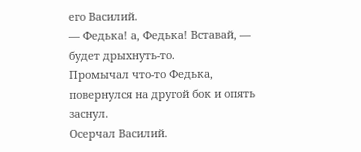его Василий.
— Федька! а, Федька! Вставай, — будет дрыхнуть-то.
Промычал что-то Федька, повернулся на другой бок и опять заснул.
Осерчал Василий.